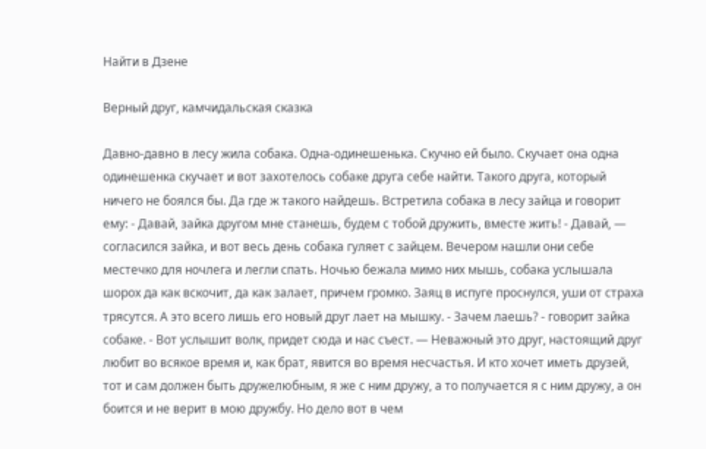Найти в Дзене

Верный друг, камчидальская сказка

Давно-давно в лесу жила собака. Одна-одинешенька. Скучно ей было. Скучает она одна одинешенка скучает и вот захотелось собаке друга себе найти. Такого друга, который ничего не боялся бы. Да где ж такого найдешь. Встретила собака в лесу зайца и говорит ему: - Давай, зайка другом мне станешь, будем с тобой дружить, вместе жить! - Давай, — согласился зайка, и вот весь день собака гуляет с зайцем. Вечером нашли они себе местечко для ночлега и легли спать. Ночью бежала мимо них мышь, собака услышала шорох да как вскочит, да как залает, причем громко. Заяц в испуге проснулся, уши от страха трясутся. А это всего лишь его новый друг лает на мышку. - Зачем лаешь? - говорит зайка собаке. - Вот услышит волк, придет сюда и нас съест. — Неважный это друг, настоящий друг любит во всякое время и, как брат, явится во время несчастья. И кто хочет иметь друзей, тот и сам должен быть дружелюбным, я же с ним дружу, а то получается я с ним дружу, а он боится и не верит в мою дружбу. Но дело вот в чем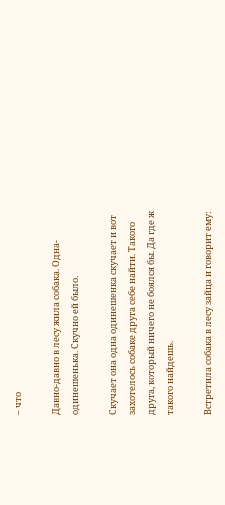– что

Давно-давно в лесу жила собака. Одна-одинешенька. Скучно ей было.

Скучает она одна одинешенка скучает и вот захотелось собаке друга себе найти. Такого друга, который ничего не боялся бы. Да где ж такого найдешь.

Встретила собака в лесу зайца и говорит ему: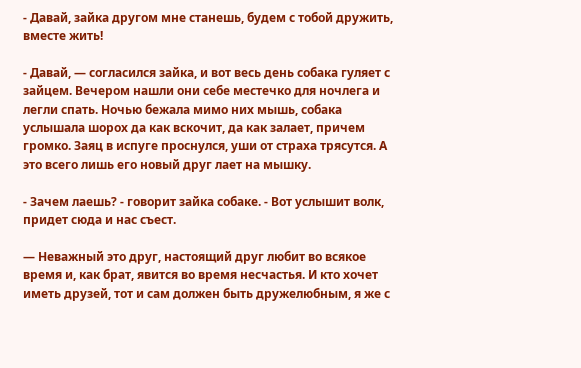- Давай, зайка другом мне станешь, будем с тобой дружить, вместе жить!

- Давай, — согласился зайка, и вот весь день собака гуляет с зайцем. Вечером нашли они себе местечко для ночлега и легли спать. Ночью бежала мимо них мышь, собака услышала шорох да как вскочит, да как залает, причем громко. Заяц в испуге проснулся, уши от страха трясутся. А это всего лишь его новый друг лает на мышку.

- Зачем лаешь? - говорит зайка собаке. - Вот услышит волк, придет сюда и нас съест.

— Неважный это друг, настоящий друг любит во всякое время и, как брат, явится во время несчастья. И кто хочет иметь друзей, тот и сам должен быть дружелюбным, я же с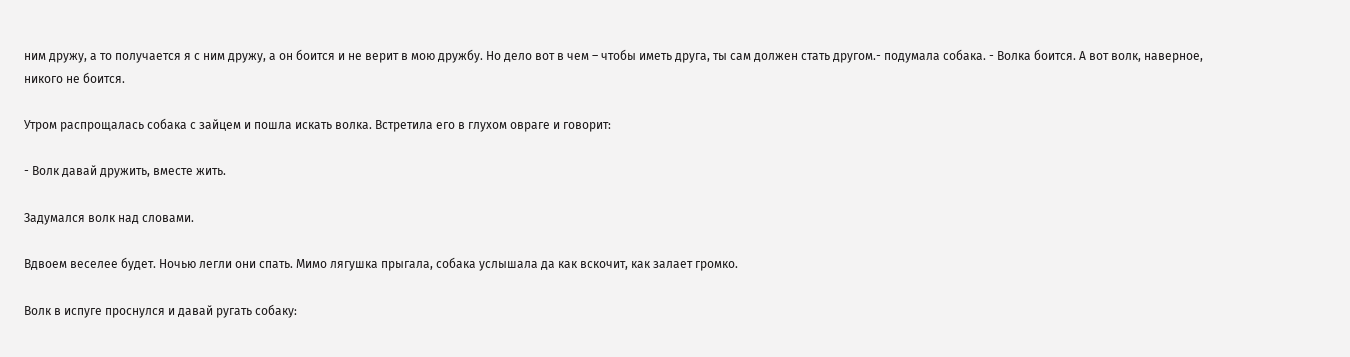ним дружу, а то получается я с ним дружу, а он боится и не верит в мою дружбу. Но дело вот в чем – чтобы иметь друга, ты сам должен стать другом.- подумала собака. - Волка боится. А вот волк, наверное, никого не боится.

Утром распрощалась собака с зайцем и пошла искать волка. Встретила его в глухом овраге и говорит:

- Волк давай дружить, вместе жить.

Задумался волк над словами.

Вдвоем веселее будет. Ночью легли они спать. Мимо лягушка прыгала, собака услышала да как вскочит, как залает громко.

Волк в испуге проснулся и давай ругать собаку: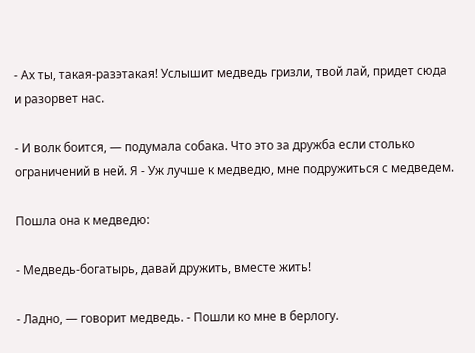- Ах ты, такая-разэтакая! Услышит медведь гризли, твой лай, придет сюда и разорвет нас.

- И волк боится, — подумала собака. Что это за дружба если столько ограничений в ней. Я - Уж лучше к медведю, мне подружиться с медведем.

Пошла она к медведю:

- Медведь-богатырь, давай дружить, вместе жить!

- Ладно, — говорит медведь. - Пошли ко мне в берлогу.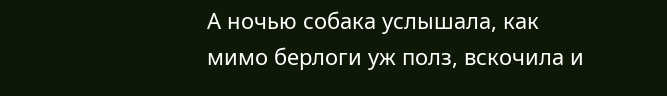А ночью собака услышала, как мимо берлоги уж полз, вскочила и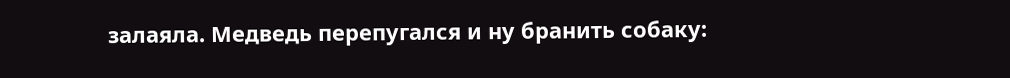залаяла. Медведь перепугался и ну бранить собаку: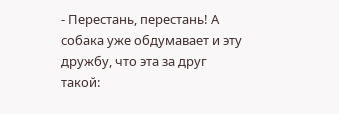- Перестань, перестань! А собака уже обдумавает и эту дружбу, что эта за друг такой: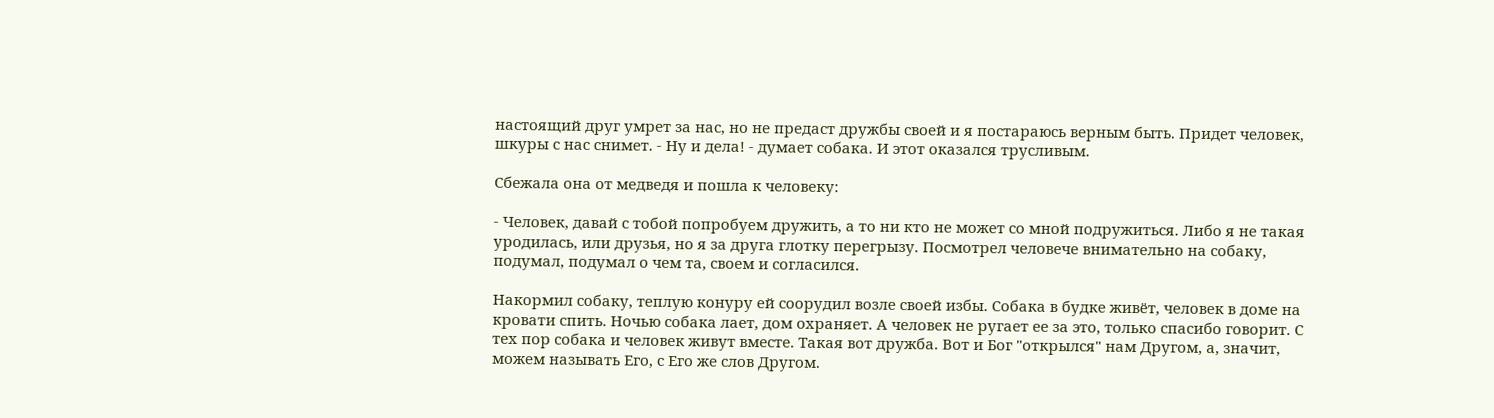настоящий друг умрет за нас, но не предаст дружбы своей и я постараюсь верным быть. Придет человек, шкуры с нас снимет. - Ну и дела! - думает собака. И этот оказался трусливым.

Сбежала она от медведя и пошла к человеку:

- Человек, давай с тобой попробуем дружить, а то ни кто не может со мной подружиться. Либо я не такая уродилась, или друзья, но я за друга глотку перегрызу. Посмотрел человече внимательно на собаку, подумал, подумал о чем та, своем и согласился.

Накормил собаку, теплую конуру ей соорудил возле своей избы. Собака в будке живёт, человек в доме на кровати спить. Ночью собака лает, дом охраняет. А человек не ругает ее за это, только спасибо говорит. С тех пор собака и человек живут вместе. Такая вот дружба. Вот и Бог "открылся" нам Другом, а, значит, можем называть Его, с Его же слов Другом.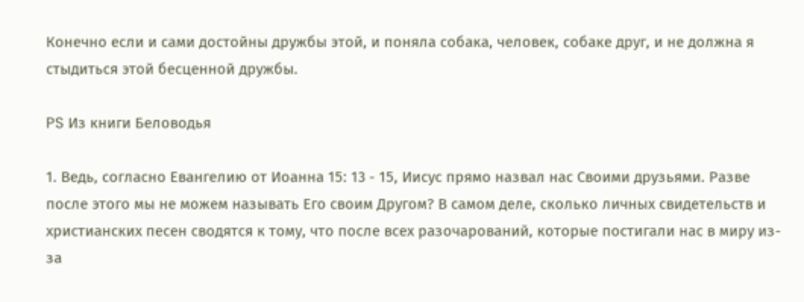Конечно если и сами достойны дружбы этой, и поняла собака, человек, собаке друг, и не должна я стыдиться этой бесценной дружбы.

PS Из книги Беловодья

1. Ведь, согласно Евангелию от Иоанна 15: 13 - 15, Иисус прямо назвал нас Своими друзьями. Разве после этого мы не можем называть Его своим Другом? В самом деле, сколько личных свидетельств и христианских песен сводятся к тому, что после всех разочарований, которые постигали нас в миру из-за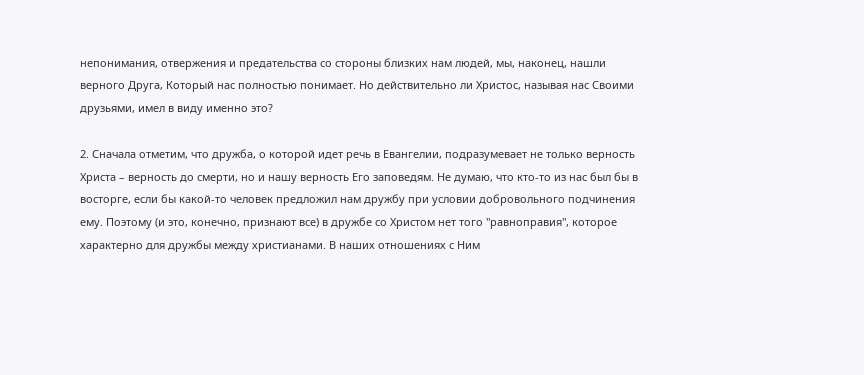непонимания, отвержения и предательства со стороны близких нам людей, мы, наконец, нашли верного Друга, Который нас полностью понимает. Но действительно ли Христос, называя нас Своими друзьями, имел в виду именно это?

2. Сначала отметим, что дружба, о которой идет речь в Евангелии, подразумевает не только верность Христа – верность до смерти, но и нашу верность Его заповедям. Не думаю, что кто-то из нас был бы в восторге, если бы какой-то человек предложил нам дружбу при условии добровольного подчинения ему. Поэтому (и это, конечно, признают все) в дружбе со Христом нет того "равноправия", которое характерно для дружбы между христианами. В наших отношениях с Ним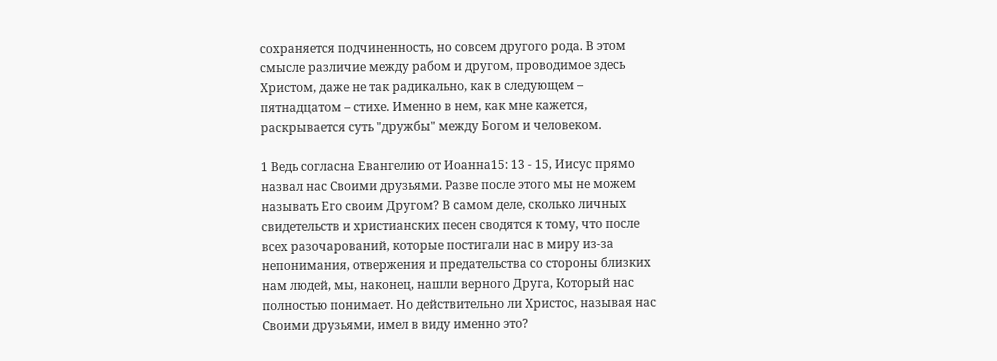сохраняется подчиненность, но совсем другого рода. В этом смысле различие между рабом и другом, проводимое здесь Христом, даже не так радикально, как в следующем – пятнадцатом – стихе. Именно в нем, как мне кажется, раскрывается суть "дружбы" между Богом и человеком.

1 Ведь согласна Евангелию от Иоанна15: 13 - 15, Иисус прямо назвал нас Своими друзьями. Разве после этого мы не можем называть Его своим Другом? В самом деле, сколько личных свидетельств и христианских песен сводятся к тому, что после всех разочарований, которые постигали нас в миру из-за непонимания, отвержения и предательства со стороны близких нам людей, мы, наконец, нашли верного Друга, Который нас полностью понимает. Но действительно ли Христос, называя нас Своими друзьями, имел в виду именно это?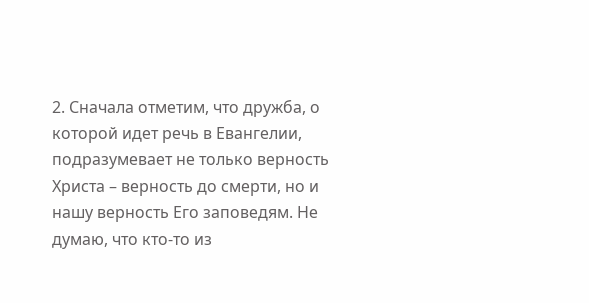2. Сначала отметим, что дружба, о которой идет речь в Евангелии, подразумевает не только верность Христа – верность до смерти, но и нашу верность Его заповедям. Не думаю, что кто-то из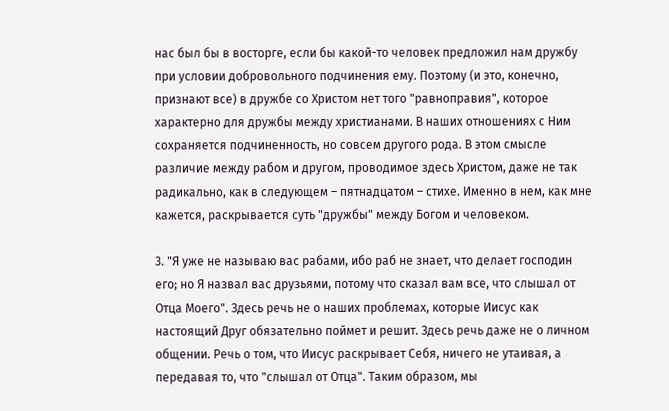нас был бы в восторге, если бы какой-то человек предложил нам дружбу при условии добровольного подчинения ему. Поэтому (и это, конечно, признают все) в дружбе со Христом нет того "равноправия", которое характерно для дружбы между христианами. В наших отношениях с Ним сохраняется подчиненность, но совсем другого рода. В этом смысле различие между рабом и другом, проводимое здесь Христом, даже не так радикально, как в следующем – пятнадцатом – стихе. Именно в нем, как мне кажется, раскрывается суть "дружбы" между Богом и человеком.

3. "Я уже не называю вас рабами, ибо раб не знает, что делает господин его; но Я назвал вас друзьями, потому что сказал вам все, что слышал от Отца Моего". Здесь речь не о наших проблемах, которые Иисус как настоящий Друг обязательно поймет и решит. Здесь речь даже не о личном общении. Речь о том, что Иисус раскрывает Себя, ничего не утаивая, а передавая то, что "слышал от Отца". Таким образом, мы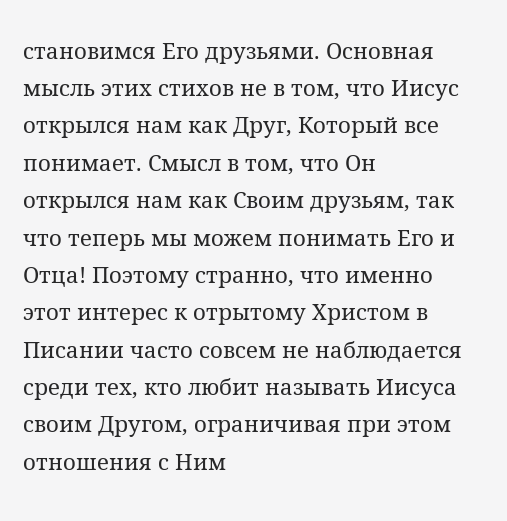становимся Его друзьями. Основная мысль этих стихов не в том, что Иисус открылся нам как Друг, Который все понимает. Смысл в том, что Он открылся нам как Своим друзьям, так что теперь мы можем понимать Его и Отца! Поэтому странно, что именно этот интерес к отрытому Христом в Писании часто совсем не наблюдается среди тех, кто любит называть Иисуса своим Другом, ограничивая при этом отношения с Ним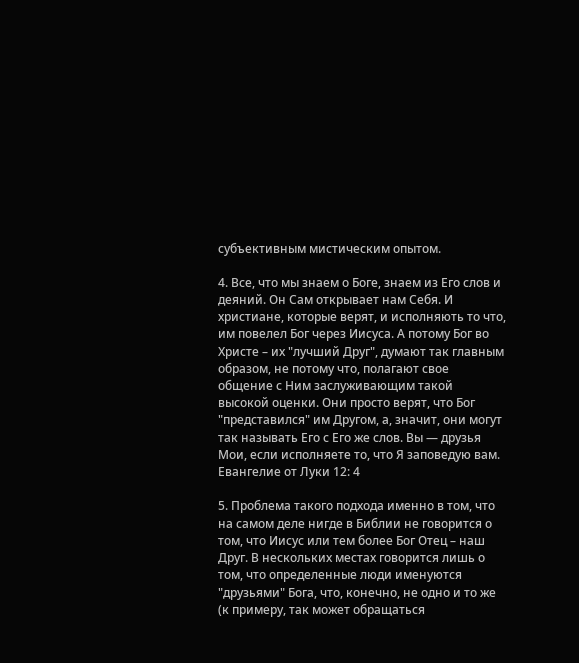субъективным мистическим опытом.

4. Все, что мы знаем о Боге, знаем из Его слов и деяний. Он Сам открывает нам Себя. И христиане, которые верят, и исполняють то что, им повелел Бог через Иисуса. А потому Бог во Христе – их "лучший Друг", думают так главным образом, не потому что, полагают свое общение с Ним заслуживающим такой высокой оценки. Они просто верят, что Бог "представился" им Другом, а, значит, они могут так называть Его с Его же слов. Вы — друзья Мои, если исполняете то, что Я заповедую вам. Евангелие от Луки 12: 4

5. Проблема такого подхода именно в том, что на самом деле нигде в Библии не говорится о том, что Иисус или тем более Бог Отец – наш Друг. В нескольких местах говорится лишь о том, что определенные люди именуются "друзьями" Бога, что, конечно, не одно и то же (к примеру, так может обращаться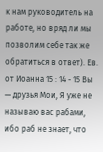к нам руководитель на работе, но вряд ли мы позволим себе так же обратиться в ответ). Ев. от Иоанна 15 : 14 - 15 Вы — друзья Мои, Я уже не называю вас рабами, ибо раб не знает, что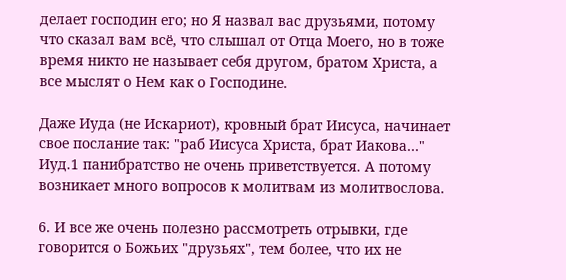делает господин его; но Я назвал вас друзьями, потому что сказал вам всё, что слышал от Отца Моего, но в тоже время никто не называет себя другом, братом Христа, а все мыслят о Нем как о Господине.

Даже Иуда (не Искариот), кровный брат Иисуса, начинает свое послание так: "раб Иисуса Христа, брат Иакова…" Иуд.1 панибратство не очень приветствуется. А потому возникает много вопросов к молитвам из молитвослова.

6. И все же очень полезно рассмотреть отрывки, где говорится о Божьих "друзьях", тем более, что их не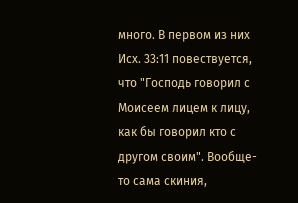много. В первом из них Исх. 33:11 повествуется, что "Господь говорил с Моисеем лицем к лицу, как бы говорил кто с другом своим". Вообще-то сама скиния,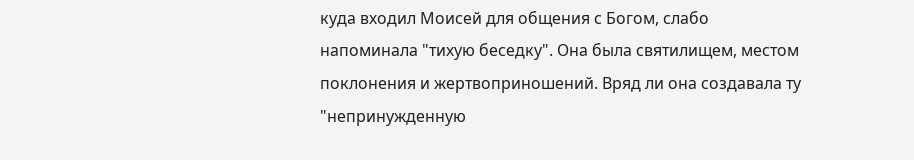куда входил Моисей для общения с Богом, слабо напоминала "тихую беседку". Она была святилищем, местом поклонения и жертвоприношений. Вряд ли она создавала ту "непринужденную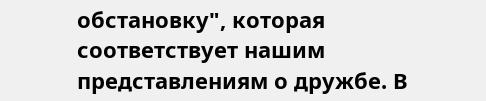обстановку", которая соответствует нашим представлениям о дружбе. В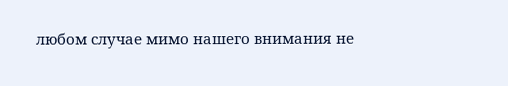любом случае мимо нашего внимания не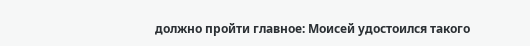должно пройти главное: Моисей удостоился такого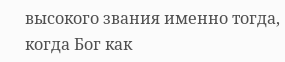высокого звания именно тогда, когда Бог как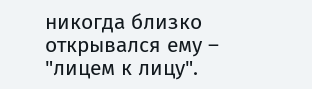никогда близко открывался ему – "лицем к лицу".